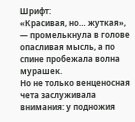Шрифт:
«Красивая, но… жуткая», — промелькнула в голове опасливая мысль, а по спине пробежала волна мурашек.
Но не только венценосная чета заслуживала внимания: у подножия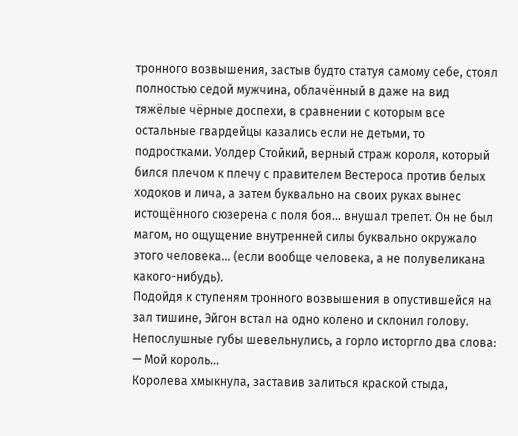тронного возвышения, застыв будто статуя самому себе, стоял полностью седой мужчина, облачённый в даже на вид тяжёлые чёрные доспехи, в сравнении с которым все остальные гвардейцы казались если не детьми, то подростками. Уолдер Стойкий, верный страж короля, который бился плечом к плечу с правителем Вестероса против белых ходоков и лича, а затем буквально на своих руках вынес истощённого сюзерена с поля боя… внушал трепет. Он не был магом, но ощущение внутренней силы буквально окружало этого человека… (если вообще человека, а не полувеликана какого-нибудь).
Подойдя к ступеням тронного возвышения в опустившейся на зал тишине, Эйгон встал на одно колено и склонил голову. Непослушные губы шевельнулись, а горло исторгло два слова:
— Мой король…
Королева хмыкнула, заставив залиться краской стыда,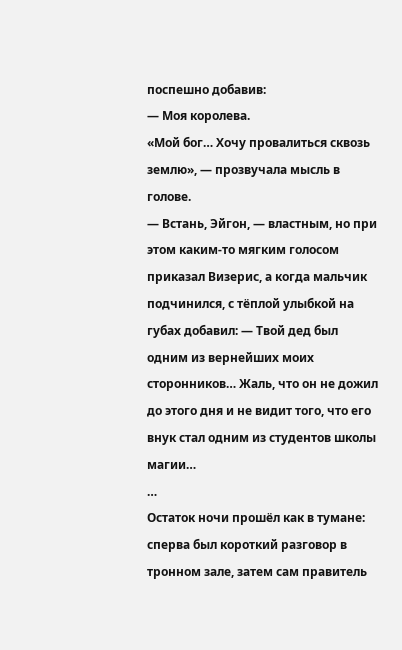поспешно добавив:
— Моя королева.
«Мой бог… Хочу провалиться сквозь землю», — прозвучала мысль в голове.
— Встань, Эйгон, — властным, но при этом каким-то мягким голосом приказал Визерис, а когда мальчик подчинился, с тёплой улыбкой на губах добавил: — Твой дед был одним из вернейших моих сторонников… Жаль, что он не дожил до этого дня и не видит того, что его внук стал одним из студентов школы магии…
…
Остаток ночи прошёл как в тумане: сперва был короткий разговор в тронном зале, затем сам правитель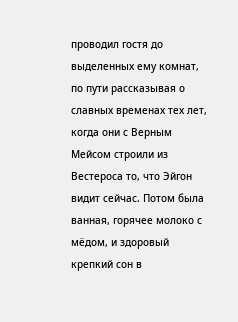проводил гостя до выделенных ему комнат, по пути рассказывая о славных временах тех лет, когда они с Верным Мейсом строили из Вестероса то, что Эйгон видит сейчас. Потом была ванная, горячее молоко с мёдом, и здоровый крепкий сон в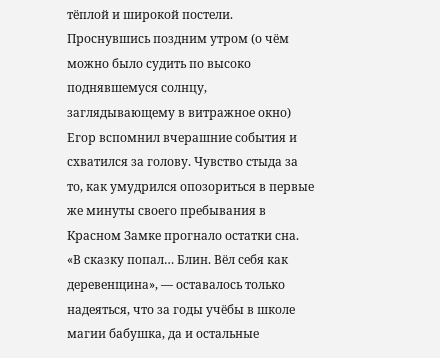тёплой и широкой постели.
Проснувшись поздним утром (о чём можно было судить по высоко поднявшемуся солнцу, заглядывающему в витражное окно) Егор вспомнил вчерашние события и схватился за голову. Чувство стыда за то, как умудрился опозориться в первые же минуты своего пребывания в Красном Замке прогнало остатки сна.
«В сказку попал… Блин. Вёл себя как деревенщина», — оставалось только надеяться, что за годы учёбы в школе магии бабушка, да и остальные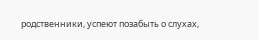родственники, успеют позабыть о слухах,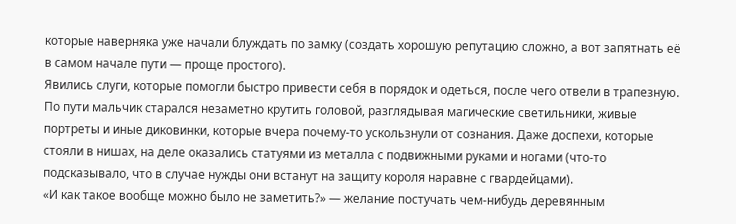которые наверняка уже начали блуждать по замку (создать хорошую репутацию сложно, а вот запятнать её в самом начале пути — проще простого).
Явились слуги, которые помогли быстро привести себя в порядок и одеться, после чего отвели в трапезную. По пути мальчик старался незаметно крутить головой, разглядывая магические светильники, живые портреты и иные диковинки, которые вчера почему-то ускользнули от сознания. Даже доспехи, которые стояли в нишах, на деле оказались статуями из металла с подвижными руками и ногами (что-то подсказывало, что в случае нужды они встанут на защиту короля наравне с гвардейцами).
«И как такое вообще можно было не заметить?» — желание постучать чем-нибудь деревянным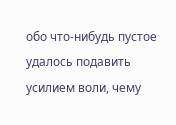обо что-нибудь пустое удалось подавить усилием воли, чему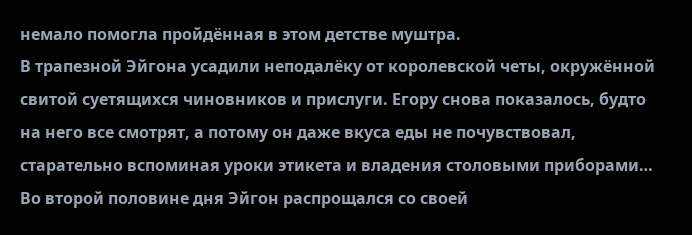немало помогла пройдённая в этом детстве муштра.
В трапезной Эйгона усадили неподалёку от королевской четы, окружённой свитой суетящихся чиновников и прислуги. Егору снова показалось, будто на него все смотрят, а потому он даже вкуса еды не почувствовал, старательно вспоминая уроки этикета и владения столовыми приборами…
Во второй половине дня Эйгон распрощался со своей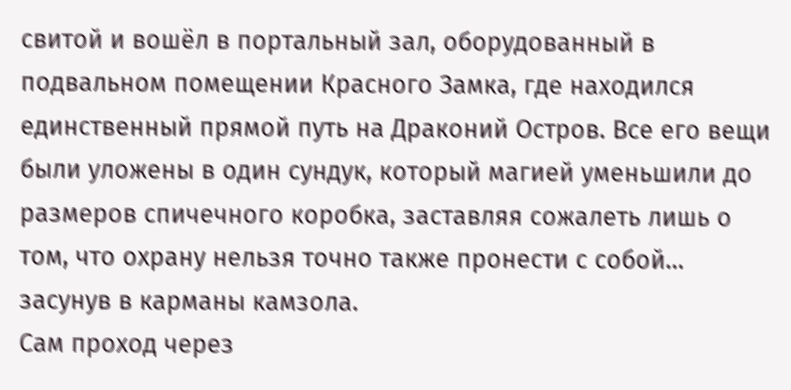свитой и вошёл в портальный зал, оборудованный в подвальном помещении Красного Замка, где находился единственный прямой путь на Драконий Остров. Все его вещи были уложены в один сундук, который магией уменьшили до размеров спичечного коробка, заставляя сожалеть лишь о том, что охрану нельзя точно также пронести с собой… засунув в карманы камзола.
Сам проход через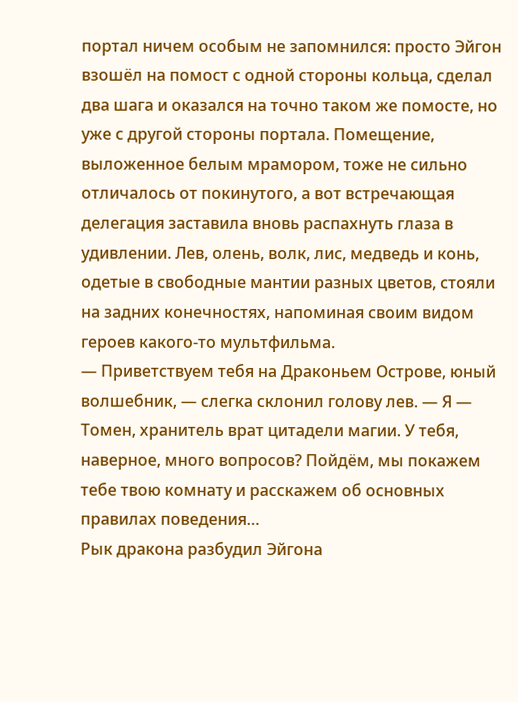портал ничем особым не запомнился: просто Эйгон взошёл на помост с одной стороны кольца, сделал два шага и оказался на точно таком же помосте, но уже с другой стороны портала. Помещение, выложенное белым мрамором, тоже не сильно отличалось от покинутого, а вот встречающая делегация заставила вновь распахнуть глаза в удивлении. Лев, олень, волк, лис, медведь и конь, одетые в свободные мантии разных цветов, стояли на задних конечностях, напоминая своим видом героев какого-то мультфильма.
— Приветствуем тебя на Драконьем Острове, юный волшебник, — слегка склонил голову лев. — Я — Томен, хранитель врат цитадели магии. У тебя, наверное, много вопросов? Пойдём, мы покажем тебе твою комнату и расскажем об основных правилах поведения…
Рык дракона разбудил Эйгона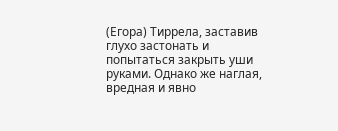(Егора) Тиррела, заставив глухо застонать и попытаться закрыть уши руками. Однако же наглая, вредная и явно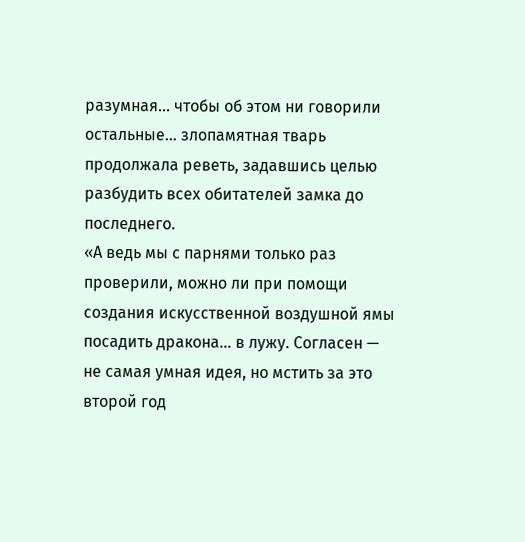разумная… чтобы об этом ни говорили остальные… злопамятная тварь продолжала реветь, задавшись целью разбудить всех обитателей замка до последнего.
«А ведь мы с парнями только раз проверили, можно ли при помощи создания искусственной воздушной ямы посадить дракона… в лужу. Согласен — не самая умная идея, но мстить за это второй год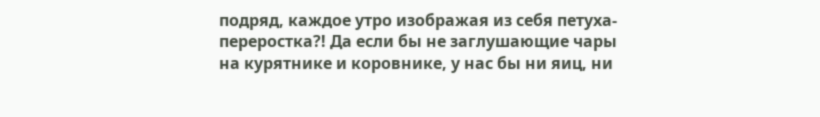подряд, каждое утро изображая из себя петуха-переростка?! Да если бы не заглушающие чары на курятнике и коровнике, у нас бы ни яиц, ни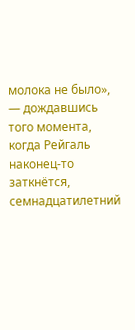молока не было», — дождавшись того момента, когда Рейгаль наконец-то заткнётся, семнадцатилетний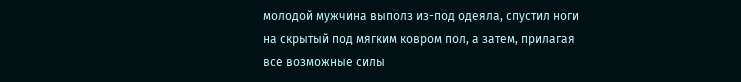молодой мужчина выполз из-под одеяла, спустил ноги на скрытый под мягким ковром пол, а затем, прилагая все возможные силы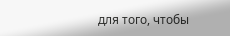для того, чтобы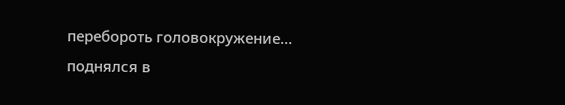перебороть головокружение… поднялся в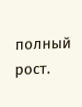полный рост.